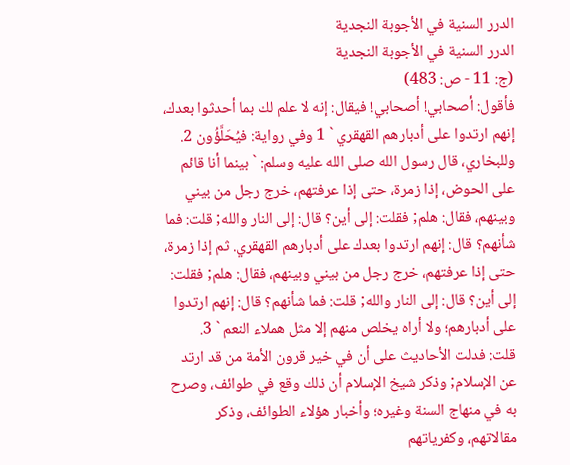الدرر السنية في الأجوبة النجدية
الدرر السنية في الأجوبة النجدية
(ج: 11 - ص: 483)
فأقول: أصحابي! أصحابي! فيقال: إنه لا علم لك بما أحدثوا بعدك، إنهم ارتدوا على أدبارهم القهقري ` 1 وفي رواية: فيُحَلَّؤُون 2.
وللبخاري، قال رسول الله صلى الله عليه وسلم: ` بينما أنا قائم على الحوض، إذا زمرة، حتى إذا عرفتهم، خرج رجل من بيني وبينهم، فقال: هلم; فقلت: إلى أين؟ قال: إلى النار والله; قلت: فما شأنهم؟ قال: إنهم ارتدوا بعدك على أدبارهم القهقري. ثم إذا زمرة، حتى إذا عرفتهم، خرج رجل من بيني وبينهم، فقال: هلم; فقلت: إلى أين؟ قال: إلى النار والله; قلت: فما شأنهم؟ قال: إنهم ارتدوا على أدبارهم؛ ولا أراه يخلص منهم إلا مثل هملاء النعم ` 3.
قلت: فدلت الأحاديث على أن في خير قرون الأمة من قد ارتد عن الإسلام; وذكر شيخ الإسلام أن ذلك وقع في طوائف، وصرح به في منهاج السنة وغيره؛ وأخبار هؤلاء الطوائف، وذكر مقالاتهم، وكفرياتهم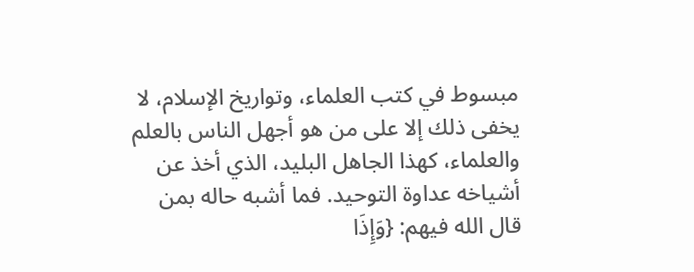مبسوط في كتب العلماء، وتواريخ الإسلام، لا يخفى ذلك إلا على من هو أجهل الناس بالعلم والعلماء، كهذا الجاهل البليد، الذي أخذ عن أشياخه عداوة التوحيد. فما أشبه حاله بمن قال الله فيهم: {وَإِذَا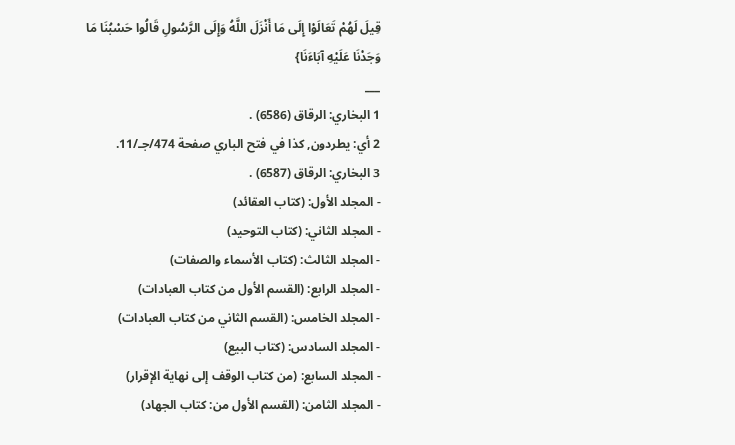قِيلَ لَهُمْ تَعَالَوْا إِلَى مَا أَنْزَلَ اللَّهُ وَإِلَى الرَّسُولِ قَالُوا حَسْبُنَا مَا وَجَدْنَا عَلَيْهِ آبَاءَنَا}
___
1 البخاري: الرقاق (6586) .
2 أي: يطردون, كذا في فتح الباري صفحة 474/جـ/11.
3 البخاري: الرقاق (6587) .
- المجلد الأول: (كتاب العقائد)
- المجلد الثاني: (كتاب التوحيد)
- المجلد الثالث: (كتاب الأسماء والصفات)
- المجلد الرابع: (القسم الأول من كتاب العبادات)
- المجلد الخامس: (القسم الثاني من كتاب العبادات)
- المجلد السادس: (كتاب البيع)
- المجلد السابع: (من كتاب الوقف إلى نهاية الإقرار)
- المجلد الثامن: (القسم الأول من: كتاب الجهاد)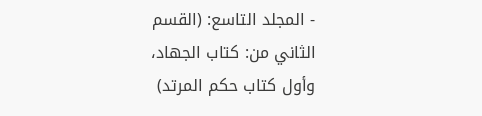- المجلد التاسع: (القسم الثاني من: كتاب الجهاد، وأول كتاب حكم المرتد)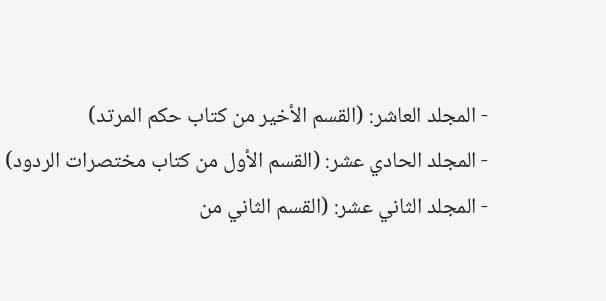- المجلد العاشر: (القسم الأخير من كتاب حكم المرتد)
- المجلد الحادي عشر: (القسم الأول من كتاب مختصرات الردود)
- المجلد الثاني عشر: (القسم الثاني من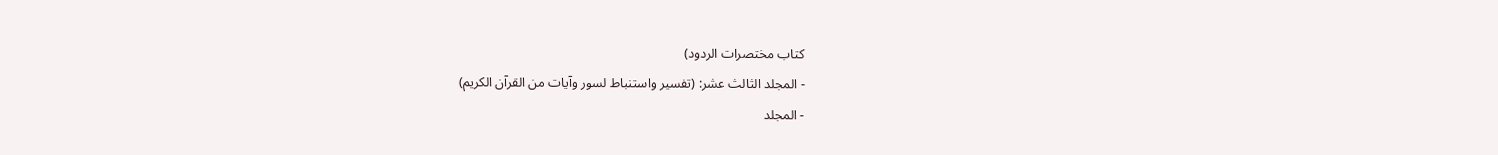كتاب مختصرات الردود)
- المجلد الثالث عشر: (تفسير واستنباط لسور وآيات من القرآن الكريم)
- المجلد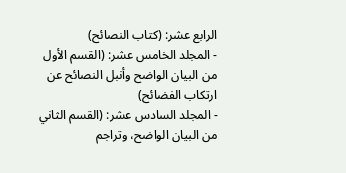الرابع عشر: (كتاب النصائح)
- المجلد الخامس عشر: (القسم الأول من البيان الواضح وأنبل النصائح عن ارتكاب الفضائح)
- المجلد السادس عشر: (القسم الثاني من البيان الواضح، وتراجم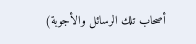أصحاب تلك الرسائل والأجوبة)